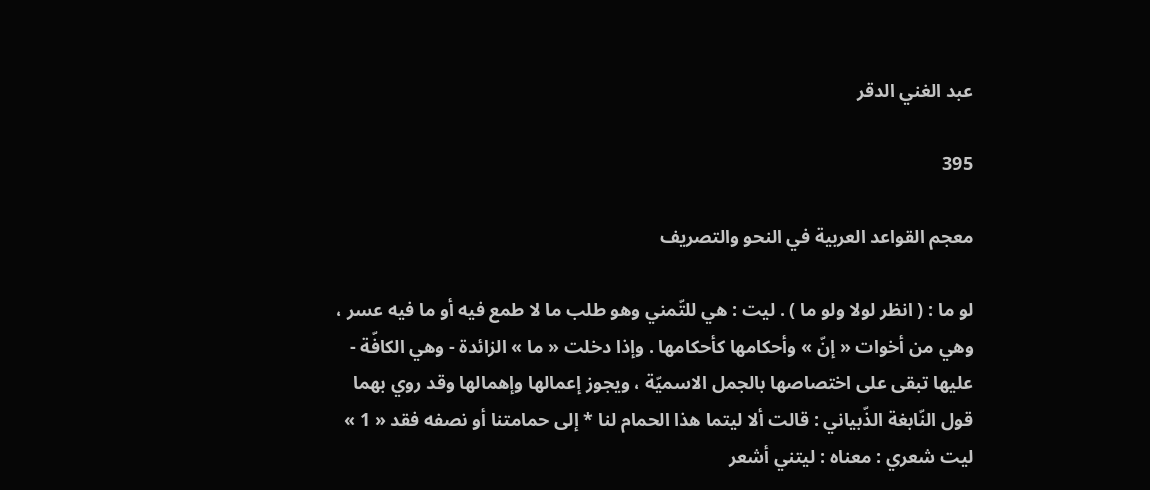عبد الغني الدقر

395

معجم القواعد العربية في النحو والتصريف

لو ما : ( انظر لولا ولو ما ) . ليت : هي للتّمني وهو طلب ما لا طمع فيه أو ما فيه عسر ، وهي من أخوات « إنّ » وأحكامها كأحكامها . وإذا دخلت « ما » الزائدة - وهي الكافّة - عليها تبقى على اختصاصها بالجمل الاسميّة ، ويجوز إعمالها وإهمالها وقد روي بهما قول النّابغة الذّبياني : قالت ألا ليتما هذا الحمام لنا * إلى حمامتنا أو نصفه فقد « 1 » ليت شعري : معناه : ليتني أشعر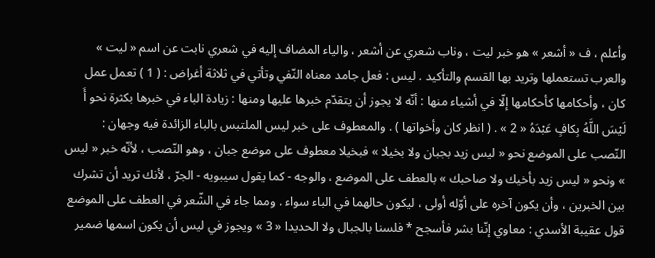وأعلم ، ف « أشعر » هو خبر ليت ، وناب شعري عن أشعر ، والياء المضاف إليه في شعري نابت عن اسم « ليت » والعرب تستعملها وتريد بها القسم والتأكيد . ليس : فعل جامد معناه النّفي وتأتي في ثلاثة أغراض : ( 1 ) تعمل عمل كان ، وأحكامها كأحكامها إلّا في أشياء منها : أنّه لا يجوز أن يتقدّم خبرها عليها ومنها : زيادة الباء في خبرها بكثرة نحو أَ لَيْسَ اللَّهُ بِكافٍ عَبْدَهُ « 2 » . ( انظر كان وأخواتها ) . والمعطوف على خبر ليس الملتبس بالباء الزائدة فيه وجهان : النّصب على الموضع نحو « ليس زيد بجبان ولا بخيلا » فبخيلا معطوف على موضع جبان ، وهو النّصب ، لأنّه خبر « ليس » ونحو « ليس زيد بأخيك ولا صاحبك » بالعطف على الموضع ، والوجه - كما يقول سيبويه - الجرّ ، لأنك تريد أن تشرك بين الخبرين ، وأن يكون آخره على أوّله أولى ، ليكون حالهما في الباء سواء . ومما جاء في الشّعر في العطف على الموضع قول عقيبة الأسدي : معاوي إنّنا بشر فأسجح * فلسنا بالجبال ولا الحديدا « 3 » ويجوز في ليس أن يكون اسمها ضمير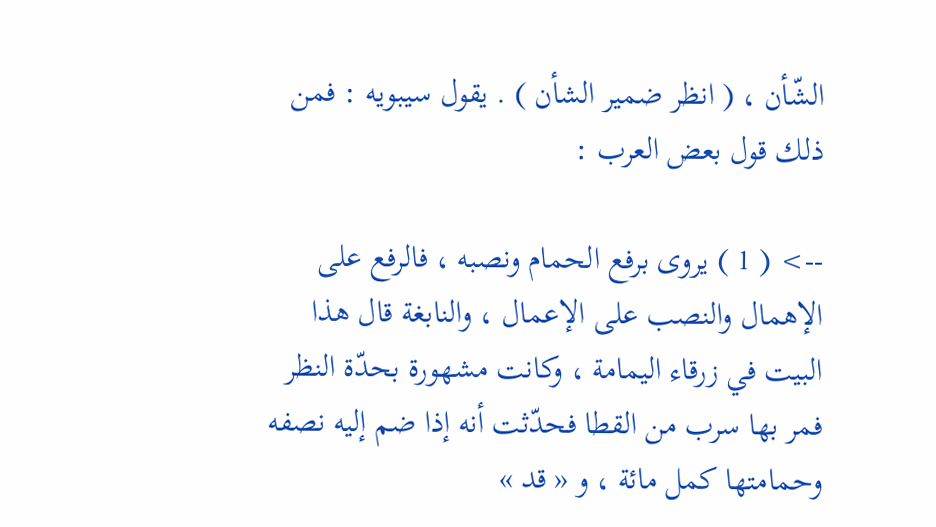الشّأن ، ( انظر ضمير الشأن ) . يقول سيبويه : فمن ذلك قول بعض العرب :

--> ( 1 ) يروى برفع الحمام ونصبه ، فالرفع على الإهمال والنصب على الإعمال ، والنابغة قال هذا البيت في زرقاء اليمامة ، وكانت مشهورة بحدّة النظر فمر بها سرب من القطا فحدّثت أنه إذا ضم إليه نصفه وحمامتها كمل مائة ، و « قد »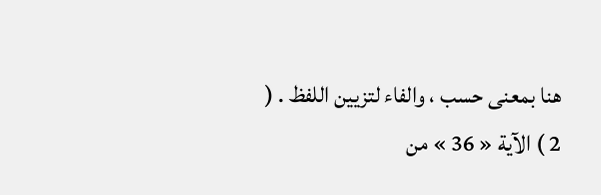هنا بمعنى حسب ، والفاء لتزيين اللفظ . ( 2 ) الآية « 36 » من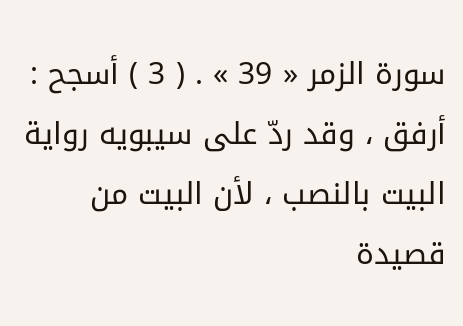سورة الزمر « 39 » . ( 3 ) أسجح : أرفق ، وقد ردّ على سيبويه رواية البيت بالنصب ، لأن البيت من قصيدة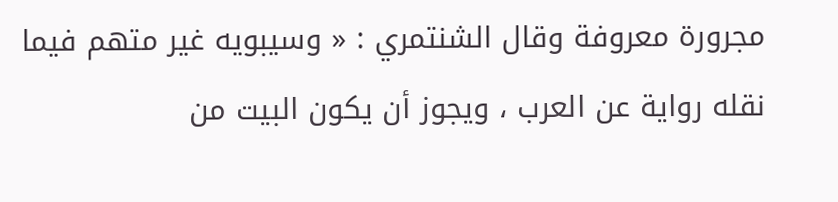مجرورة معروفة وقال الشنتمري : « وسيبويه غير متهم فيما نقله رواية عن العرب ، ويجوز أن يكون البيت من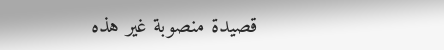قصيدة منصوبة غير هذه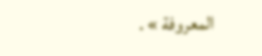المعروفة » .